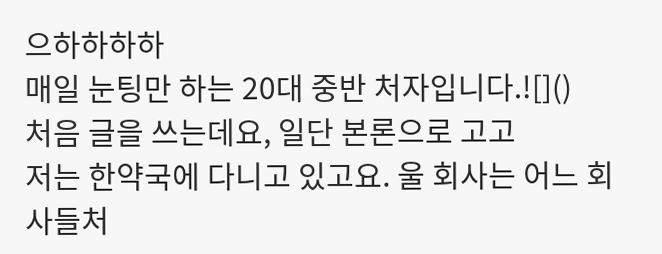으하하하하
매일 눈팅만 하는 20대 중반 처자입니다.![]()
처음 글을 쓰는데요, 일단 본론으로 고고
저는 한약국에 다니고 있고요. 울 회사는 어느 회사들처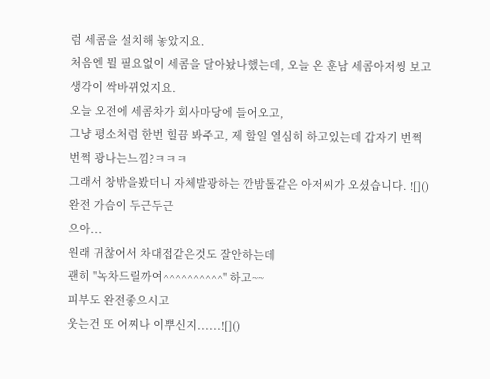럼 세콤을 설치해 놓았지요.
처음엔 뭘 필요없이 세콤을 달아놨나했는데, 오늘 온 훈남 세콤아저씽 보고 생각이 싹바뀌었지요.
오늘 오전에 세콤차가 회사마당에 들어오고,
그냥 평소처럼 한번 힐끔 봐주고, 제 할일 열심히 하고있는데 갑자기 번쩍번쩍 광나는느낌?ㅋㅋㅋ
그래서 창밖을봤더니 자체발광하는 깐밤톨같은 아저씨가 오셨습니다. ![]()
완전 가슴이 두근두근
으아...
원래 귀찮어서 차대접같은것도 잘안하는데
괜히 "녹차드릴까여^^^^^^^^^^" 하고~~
피부도 완전좋으시고
웃는건 또 어찌나 이뿌신지......![]()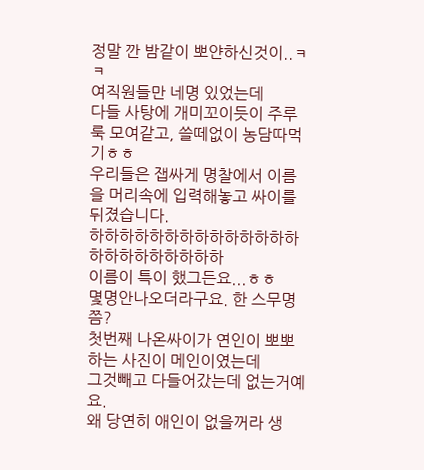정말 깐 밤같이 뽀얀하신것이..ㅋㅋ
여직원들만 네명 있었는데
다들 사탕에 개미꼬이듯이 주루룩 모여같고, 쓸떼없이 농담따먹기ㅎㅎ
우리들은 잽싸게 명찰에서 이름을 머리속에 입력해놓고 싸이를 뒤졌습니다.
하하하하하하하하하하하하하하하하하하하하하하하
이름이 특이 했그든요...ㅎㅎ
몇명안나오더라구요. 한 스무명쯤?
첫번째 나온싸이가 연인이 뽀뽀하는 사진이 메인이였는데
그것빼고 다들어갔는데 없는거예요.
왜 당연히 애인이 없을꺼라 생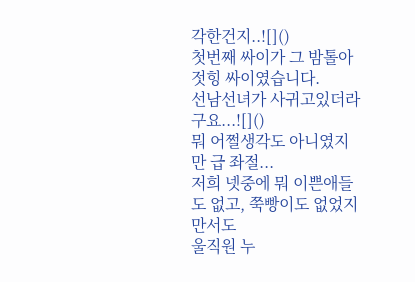각한건지..![]()
첫번째 싸이가 그 밤톨아젓힝 싸이였습니다.
선남선녀가 사귀고있더라구요...![]()
뭐 어쩔생각도 아니였지만 급 좌절...
저희 넷중에 뭐 이쁜애들도 없고, 쭉빵이도 없었지만서도
울직원 누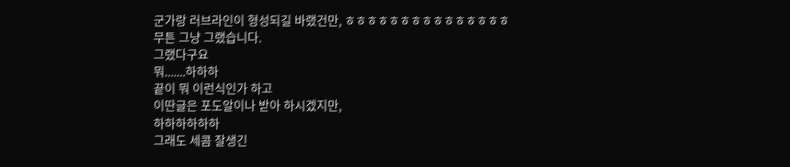군가랑 러브라인이 형성되길 바랬건만, ㅎㅎㅎㅎㅎㅎㅎㅎㅎㅎㅎㅎㅎㅎㅎ
무튼 그냥 그랬습니다.
그랬다구요
뭐.......하하하
끝이 뭐 이런식인가 하고
이딴글은 포도알이나 받아 하시겠지만,
하하하하하하
그래도 세콤 잘생긴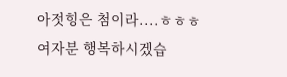아젓힝은 첨이라....ㅎㅎㅎ
여자분 행복하시겠습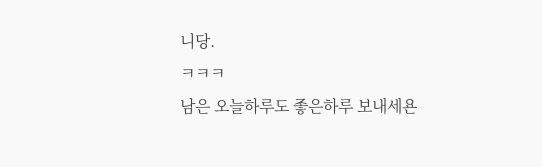니당.
ㅋㅋㅋ
남은 오늘하루도 좋은하루 보내세욘